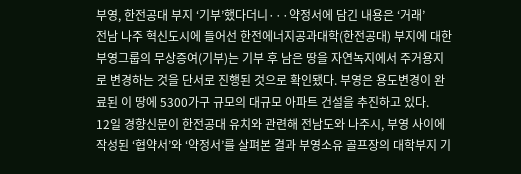부영, 한전공대 부지 ‘기부’했다더니···약정서에 담긴 내용은 ‘거래’
전남 나주 혁신도시에 들어선 한전에너지공과대학(한전공대) 부지에 대한 부영그룹의 무상증여(기부)는 기부 후 남은 땅을 자연녹지에서 주거용지로 변경하는 것을 단서로 진행된 것으로 확인됐다. 부영은 용도변경이 완료된 이 땅에 5300가구 규모의 대규모 아파트 건설을 추진하고 있다.
12일 경향신문이 한전공대 유치와 관련해 전남도와 나주시, 부영 사이에 작성된 ‘협약서’와 ‘약정서’를 살펴본 결과 부영소유 골프장의 대학부지 기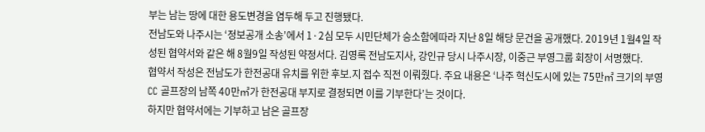부는 남는 땅에 대한 용도변경을 염두해 두고 진행됐다.
전남도와 나주시는 ‘정보공개 소송’에서 1·2심 모두 시민단체가 승소함에따라 지난 8일 해당 문건을 공개했다. 2019년 1월4일 작성된 협약서와 같은 해 8월9일 작성된 약정서다. 김영록 전남도지사, 강인규 당시 나주시장, 이중근 부영그룹 회장이 서명했다.
협약서 작성은 전남도가 한전공대 유치를 위한 후보.지 접수 직전 이뤄줬다. 주요 내용은 ‘나주 혁신도시에 있는 75만㎡ 크기의 부영CC 골프장의 남쪽 40만㎡가 한전공대 부지로 결정되면 이를 기부한다’는 것이다.
하지만 협약서에는 기부하고 남은 골프장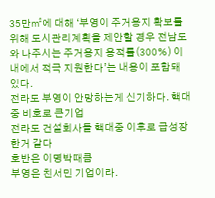35만㎡에 대해 ‘부영이 주거용지 확보를 위해 도시관리계획을 제안할 경우 전남도와 나주시는 주거용지 용적률(300%) 이내에서 적극 지원한다’는 내용이 포함돼 있다.
전라도 부영이 안망하는게 신기하다. 핵대중 비호로 큰기업
전라도 건설회사들 핵대중 이후로 급성장한거 같다
호반은 이명박때큼
부영은 친서민 기업이라.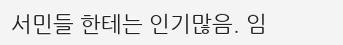서민들 한테는 인기많음. 임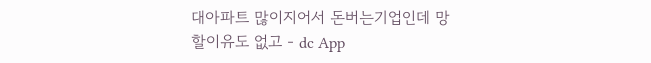대아파트 많이지어서 돈버는기업인데 망할이유도 없고 - dc App